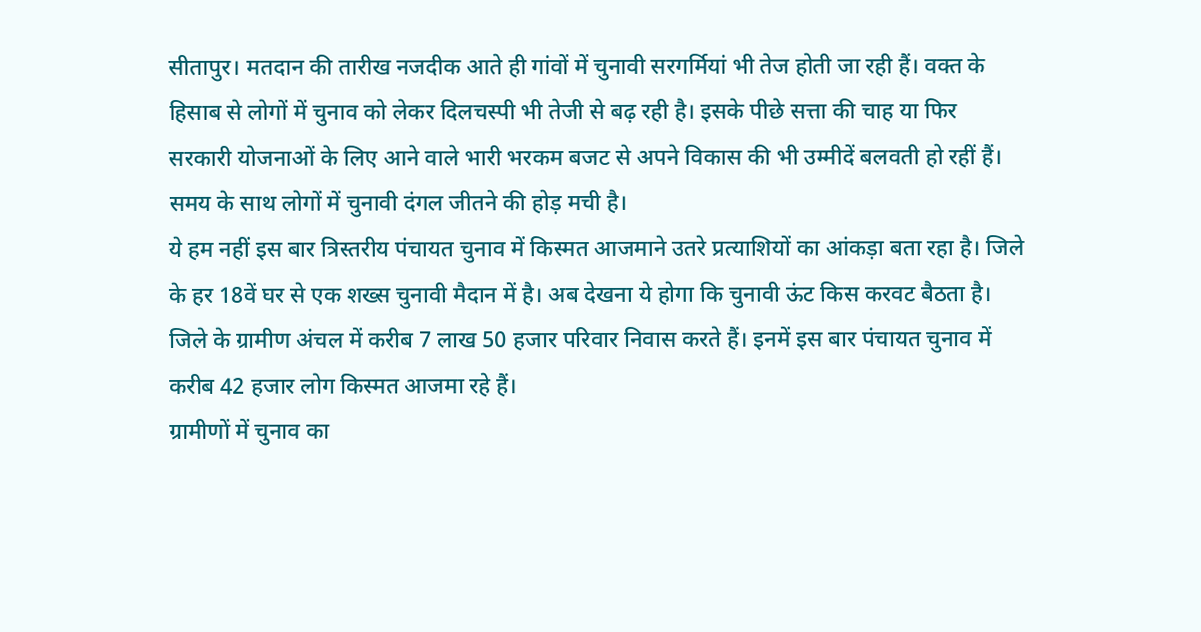सीतापुर। मतदान की तारीख नजदीक आते ही गांवों में चुनावी सरगर्मियां भी तेज होती जा रही हैं। वक्त के हिसाब से लोगों में चुनाव को लेकर दिलचस्पी भी तेजी से बढ़ रही है। इसके पीछे सत्ता की चाह या फिर सरकारी योजनाओं के लिए आने वाले भारी भरकम बजट से अपने विकास की भी उम्मीदें बलवती हो रहीं हैं। समय के साथ लोगों में चुनावी दंगल जीतने की होड़ मची है।
ये हम नहीं इस बार त्रिस्तरीय पंचायत चुनाव में किस्मत आजमाने उतरे प्रत्याशियों का आंकड़ा बता रहा है। जिले के हर 18वें घर से एक शख्स चुनावी मैदान में है। अब देखना ये होगा कि चुनावी ऊंट किस करवट बैठता है। जिले के ग्रामीण अंचल में करीब 7 लाख 50 हजार परिवार निवास करते हैं। इनमें इस बार पंचायत चुनाव में करीब 42 हजार लोग किस्मत आजमा रहे हैं।
ग्रामीणों में चुनाव का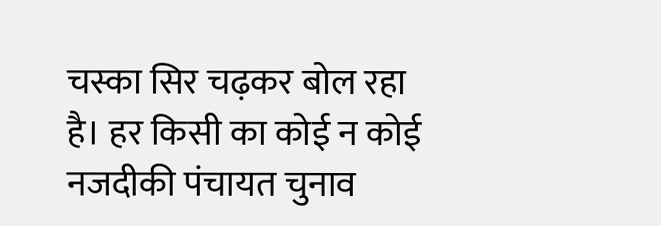चस्का सिर चढ़कर बोल रहा है। हर किसी का कोई न कोई नजदीकी पंचायत चुनाव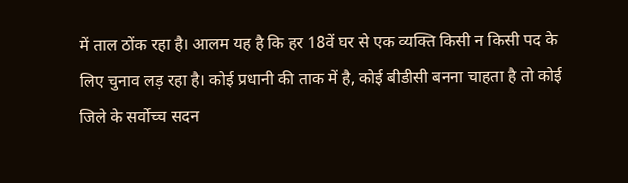में ताल ठोंक रहा है। आलम यह है कि हर 18वें घर से एक व्यक्ति किसी न किसी पद के लिए चुनाव लड़ रहा है। कोई प्रधानी की ताक में है, कोई बीडीसी बनना चाहता है तो कोई जिले के सर्वोच्च सदन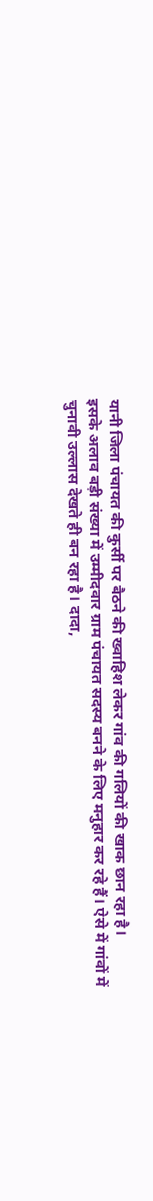यानी जिला पंचायत की कुर्सी पर बैठने की ख्वाहिश लेकर गांव की गलियों की खाक छान रहा है।
इसके अलाव बड़ी संख्या में उम्मीदवार ग्राम पंचायत सदस्य बनने के लिए मनुहार कर रहे हैं। ऐसे में गांवों में चुनावी उल्लास देखते ही बन रहा है। दादा,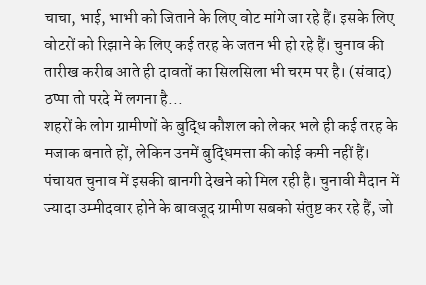चाचा, भाई, भाभी को जिताने के लिए वोट मांगे जा रहे हैं। इसके लिए वोटरों को रिझाने के लिए कई तरह के जतन भी हो रहे हैं। चुनाव की तारीख करीब आते ही दावतों का सिलसिला भी चरम पर है। (संवाद)
ठप्पा तो परदे में लगना है...
शहरों के लोग ग्रामीणों के बुद्धि कौशल को लेकर भले ही कई तरह के मजाक बनाते हों, लेकिन उनमें बुद्धिमत्ता की कोई कमी नहीं हैं। पंचायत चुनाव में इसकी बानगी देखने को मिल रही है। चुनावी मैदान में ज्यादा उम्मीदवार होने के बावजूद ग्रामीण सबको संतुष्ट कर रहे हैं, जो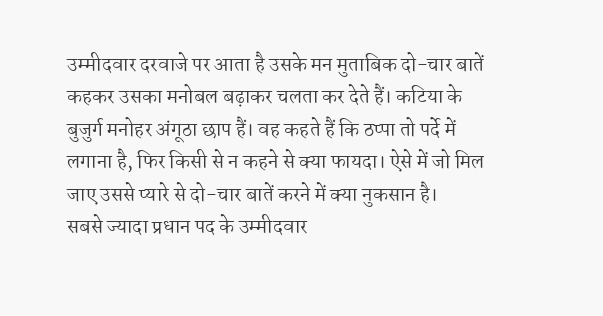उम्मीदवार दरवाजे पर आता है उसके मन मुताबिक दो-चार बातें कहकर उसका मनोबल बढ़ाकर चलता कर देते हैं। कटिया के बुजुर्ग मनोहर अंगूठा छाप हैं। वह कहते हैं कि ठप्पा तो पर्दे में लगाना है, फिर किसी से न कहने से क्या फायदा। ऐसे में जो मिल जाए उससे प्यारे से दो-चार बातें करने में क्या नुकसान है।
सबसे ज्यादा प्रधान पद के उम्मीदवार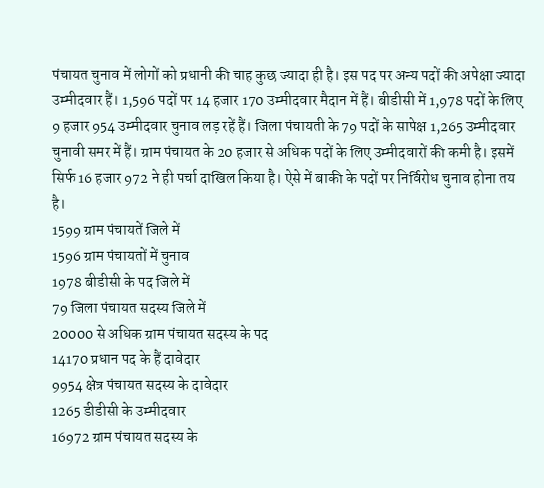पंचायत चुनाव में लोगों को प्रधानी की चाह कुछ ज्यादा ही है। इस पद पर अन्य पदों की अपेक्षा ज्यादा उम्मीदवार हैं। 1,596 पदों पर 14 हजार 170 उम्मीदवार मैदान में हैं। बीडीसी में 1,978 पदों के लिए 9 हजार 954 उम्मीदवार चुनाव लड़ रहें हैं। जिला पंचायती के 79 पदों के सापेक्ष 1,265 उम्मीदवार चुनावी समर में हैं। ग्राम पंचायत के 20 हजार से अधिक पदों के लिए उम्मीदवारों की कमी है। इसमें सिर्फ 16 हजार 972 ने ही पर्चा दाखिल किया है। ऐसे में बाकी के पदों पर निर्विरोध चुनाव होना तय है।
1599 ग्राम पंचायतें जिले में
1596 ग्राम पंचायतों में चुनाव
1978 बीडीसी के पद जिले में
79 जिला पंचायत सदस्य जिले में
20000 से अधिक ग्राम पंचायत सदस्य के पद
14170 प्रधान पद के हैं दावेदार
9954 क्षेत्र पंचायत सदस्य के दावेदार
1265 डीडीसी के उम्मीदवार
16972 ग्राम पंचायत सदस्य के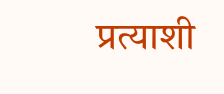प्रत्याशी